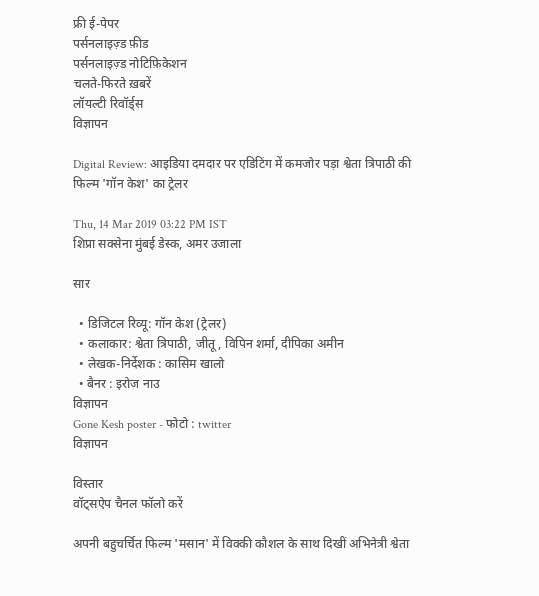फ्री ई-पेपर
पर्सनलाइज़्ड फ़ीड
पर्सनलाइज़्ड नोटिफ़िकेशन
चलते-फिरते ख़बरें
लॉयल्टी रिवॉर्ड्स
विज्ञापन

Digital Review: आइडिया दमदार पर एडिटिंग में कमजोर पड़ा श्वेता त्रिपाठी की फिल्म 'गॉन केश' का ट्रेलर

Thu, 14 Mar 2019 03:22 PM IST
शिप्रा सक्सेना मुंबई डेस्क, अमर उजाला

सार

  • डिजिटल रिव्यू: गॉन केश (ट्रेलर)
  • कलाकार: श्वेता त्रिपाठी, जीतू, विपिन शर्मा, दीपिका अमीन
  • लेखक-निर्देशक : कासिम खालो
  • बैनर : इरोज नाउ
विज्ञापन
Gone Kesh poster - फोटो : twitter
विज्ञापन

विस्तार
वॉट्सऐप चैनल फॉलो करें

अपनी बहुचर्चित फिल्म 'मसान' में विक्की कौशल के साथ दिखीं अभिनेत्री श्वेता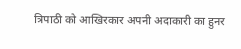त्रिपाठी को आखिरकार अपनी अदाकारी का हुनर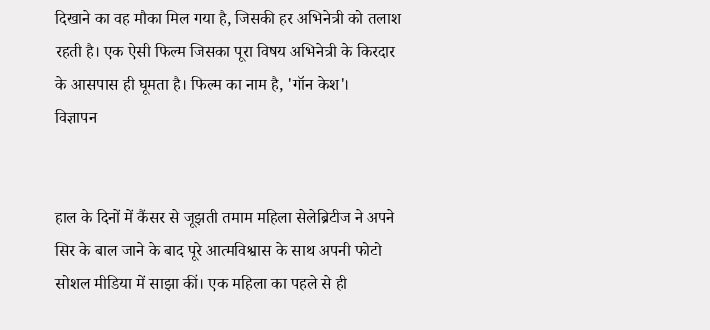दिखाने का वह मौका मिल गया है, जिसकी हर अभिनेत्री को तलाश रहती है। एक ऐसी फिल्म जिसका पूरा विषय अभिनेत्री के किरदार के आसपास ही घूमता है। फिल्म का नाम है, 'गॉन केश'।
विज्ञापन


हाल के दिनों में कैंसर से जूझती तमाम महिला सेलेब्रिटीज ने अपने सिर के बाल जाने के बाद पूरे आत्मविश्वास के साथ अपनी फोटो सोशल मीडिया में साझा कीं। एक महिला का पहले से ही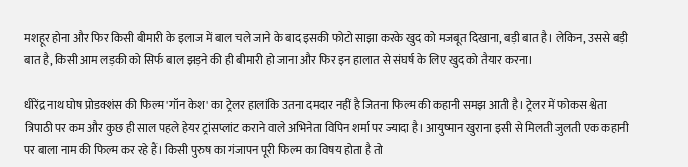मशहूर होना और फिर किसी बीमारी के इलाज में बाल चले जाने के बाद इसकी फोटो साझा करके खुद को मजबूत दिखाना, बड़ी बात है। लेकिन, उससे बड़ी बात है, किसी आम लड़की को सिर्फ बाल झड़ने की ही बीमारी हो जाना और फिर इन हालात से संघर्ष के लिए खुद को तैयार करना।

धीरेंद्र नाथ घोष प्रोडक्शंस की फिल्म 'गॉन केश' का ट्रेलर हालांकि उतना दमदार नहीं है जितना फिल्म की कहानी समझ आती है। ट्रेलर में फोकस श्वेता त्रिपाठी पर कम और कुछ ही साल पहले हेयर ट्रांसप्लांट कराने वाले अभिनेता विपिन शर्मा पर ज्यादा है। आयुष्मान खुराना इसी से मिलती जुलती एक कहानी पर बाला नाम की फिल्म कर रहे हैं। किसी पुरुष का गंजापन पूरी फिल्म का विषय होता है तो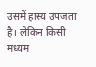उसमें हास्य उपजता है। लेकिन किसी मध्यम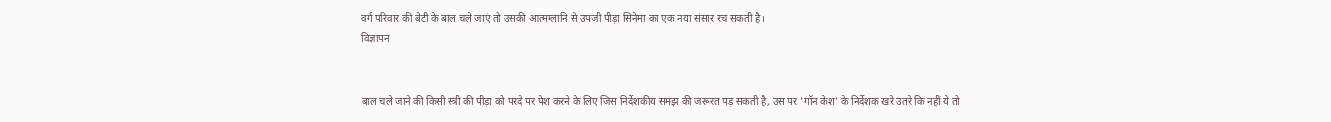वर्ग परिवार की बेटी के बाल चले जाएं तो उसकी आत्मग्लानि से उपजी पीड़ा सिनेमा का एक नया संसार रच सकती है।
विज्ञापन


बाल चले जाने की किसी स्त्री की पीड़ा को परदे पर पेश करने के लिए जिस निर्देशकीय समझ की जरूरत पड़ सकती है, उस पर 'गॉन केश' के निर्देशक खरे उतरे कि नहीं ये तो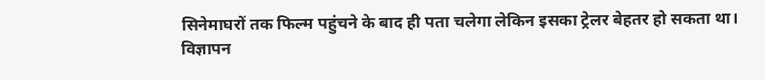सिनेमाघरों तक फिल्म पहुंचने के बाद ही पता चलेगा लेकिन इसका ट्रेलर बेहतर हो सकता था।
विज्ञापन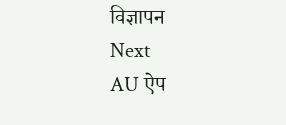विज्ञापन
Next
AU ऐप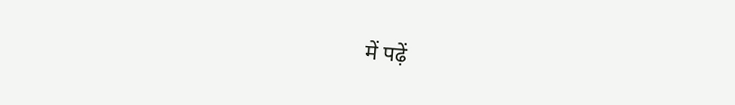में पढ़ें